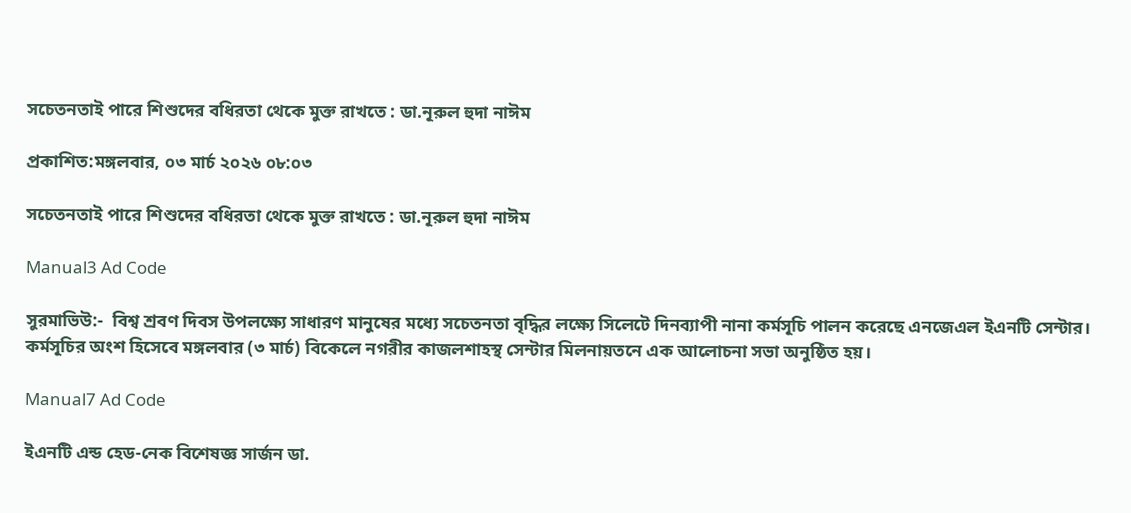সচেতনতাই পারে শিশুদের বধিরতা থেকে মুক্ত রাখতে : ডা.নূরুল হুদা নাঈম

প্রকাশিত:মঙ্গলবার, ০৩ মার্চ ২০২৬ ০৮:০৩

সচেতনতাই পারে শিশুদের বধিরতা থেকে মুক্ত রাখতে : ডা.নূরুল হুদা নাঈম

Manual3 Ad Code

সুরমাভিউ:-  বিশ্ব শ্রবণ দিবস উপলক্ষ্যে সাধারণ মানুষের মধ্যে সচেতনতা বৃদ্ধির লক্ষ্যে সিলেটে দিনব্যাপী নানা কর্মসূচি পালন করেছে এনজেএল ইএনটি সেন্টার। কর্মসূচির অংশ হিসেবে মঙ্গলবার (৩ মার্চ) বিকেলে নগরীর কাজলশাহস্থ সেন্টার মিলনায়তনে এক আলোচনা সভা অনুষ্ঠিত হয়।

Manual7 Ad Code

ইএনটি এন্ড হেড-নেক বিশেষজ্ঞ সার্জন ডা.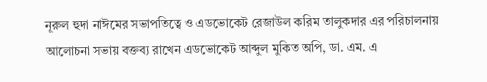নূরুল হুদা নাঈমের সভাপতিত্বে ও এডভোকেট রেজাউল করিম তালুকদার এর পরিচালনায় আলোচনা সভায় বক্তব্য রাখেন এডভোকেট আব্দুল মুকিত অপি, ডা. এম. এ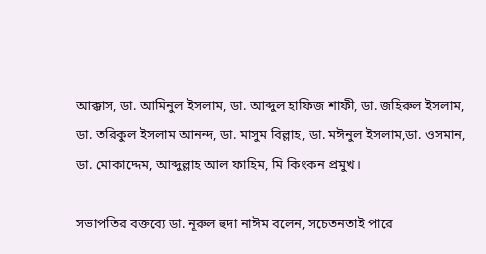আক্কাস, ডা. আমিনুল ইসলাম, ডা. আব্দুল হাফিজ শাফী, ডা. জহিরুল ইসলাম, ডা. তরিকুল ইসলাম আনন্দ, ডা. মাসুম বিল্লাহ, ডা. মঈনুল ইসলাম,ডা. ওসমান, ডা. মোকাদ্দেম, আব্দুল্লাহ আল ফাহিম, মি কিংকন প্রমুখ।

সভাপতির বক্তব্যে ডা. নূরুল হুদা নাঈম বলেন, সচেতনতাই পারে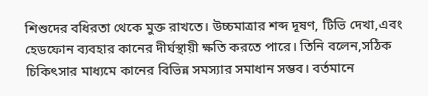শিশুদের বধিরতা থেকে মুক্ত রাখতে। উচ্চমাত্রার শব্দ দূষণ, টিভি দেখা,এবং হেডফোন ব্যবহার কানের দীর্ঘস্থায়ী ক্ষতি করতে পারে। তিনি বলেন,সঠিক চিকিৎসার মাধ্যমে কানের বিভিন্ন সমস্যার সমাধান সম্ভব। বর্তমানে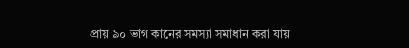প্রায় ৯০ ভাগ কানের সমস্যা সমাধান করা যায়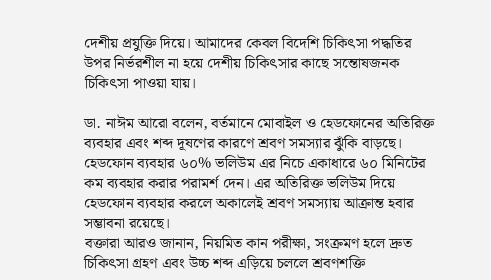দেশীয় প্রযুক্তি দিয়ে। আমাদের কেবল বিদেশি চিকিৎসা পদ্ধতির উপর নির্ভরশীল না হয়ে দেশীয় চিকিৎসার কাছে সন্তোষজনক চিকিৎসা পাওয়া যায়।

ডা. নাঈম আরো বলেন, বর্তমানে মোবাইল ও হেডফোনের অতিরিক্ত ব্যবহার এবং শব্দ দূষণের কারণে শ্রবণ সমস্যার ঝুঁকি বাড়ছে। হেডফোন ব্যবহার ৬০% ভলিউম এর নিচে একাধারে ৬০ মিনিটের কম ব্যবহার করার পরামর্শ দেন। এর অতিরিক্ত ভলিউম দিয়ে হেডফোন ব্যবহার করলে অকালেই শ্রবণ সমস্যায় আক্রান্ত হবার সম্ভাবনা রয়েছে।
বক্তারা আরও জানান, নিয়মিত কান পরীক্ষা, সংক্রমণ হলে দ্রুত চিকিৎসা গ্রহণ এবং উচ্চ শব্দ এড়িয়ে চললে শ্রবণশক্তি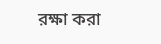রক্ষা করা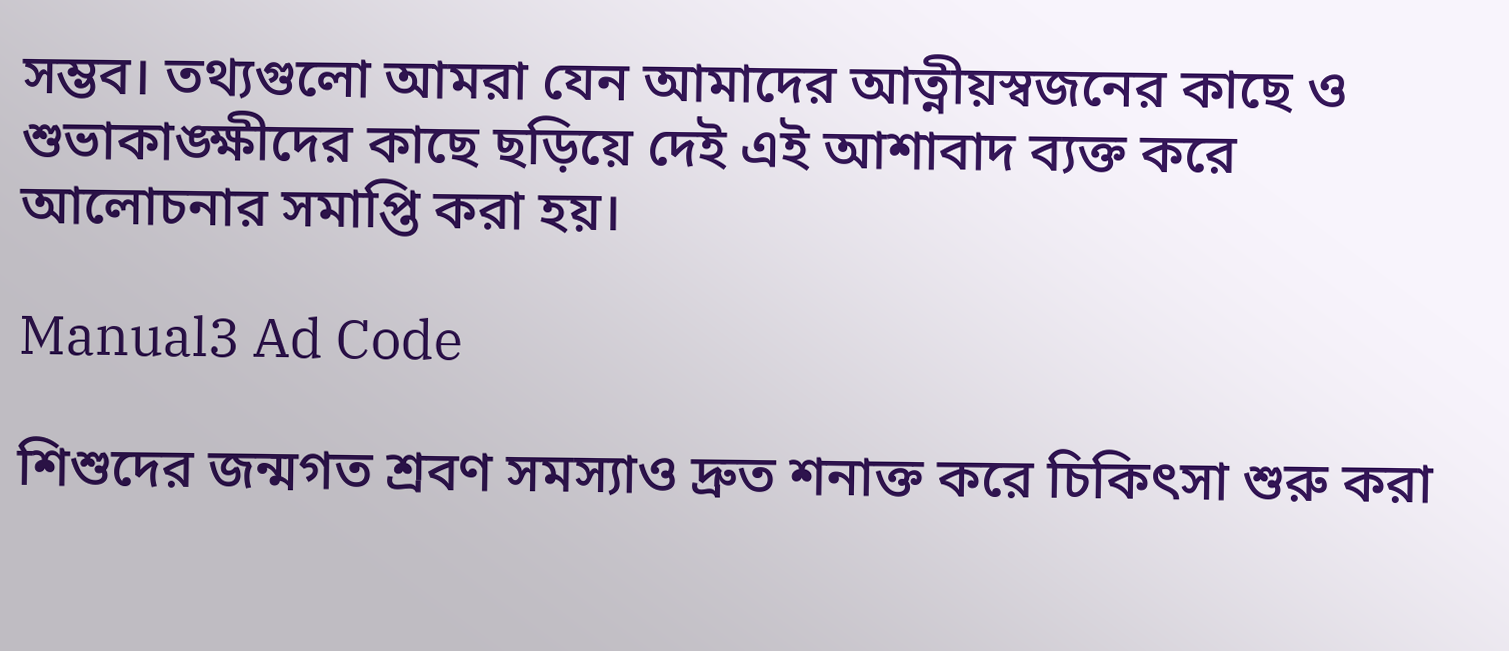সম্ভব। তথ্যগুলো আমরা যেন আমাদের আত্নীয়স্বজনের কাছে ও শুভাকাঙ্ক্ষীদের কাছে ছড়িয়ে দেই এই আশাবাদ ব্যক্ত করে আলোচনার সমাপ্তি করা হয়।

Manual3 Ad Code

শিশুদের জন্মগত শ্রবণ সমস্যাও দ্রুত শনাক্ত করে চিকিৎসা শুরু করা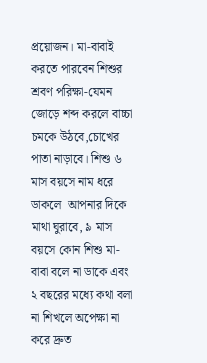প্রয়োজন। মা-বাবাই করতে পারবেন শিশুর শ্রবণ পরিক্ষা-যেমন জোড়ে শব্দ করলে বাচ্চা চমকে উঠবে,চোখের পাতা নাড়াবে। শিশু ৬ মাস বয়সে নাম ধরে ডাকলে  আপনার দিকে মাথা ঘুরাবে, ৯ মাস বয়সে কোন শিশু মা-বাবা বলে না ডাকে এবং ২ বছরের মধ্যে কথা বলা না শিখলে অপেক্ষা না করে দ্রুত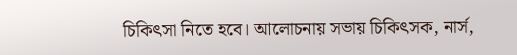চিকিৎসা নিতে হবে। আলোচনায় সভায় চিকিৎসক, নার্স,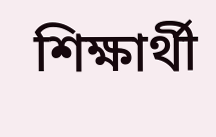শিক্ষার্থী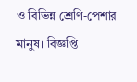ও বিভিন্ন শ্রেণি-পেশার মানুষ। বিজ্ঞপ্তি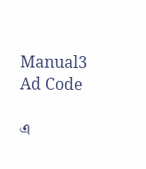Manual3 Ad Code

এ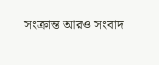সংক্রান্ত আরও সংবাদ